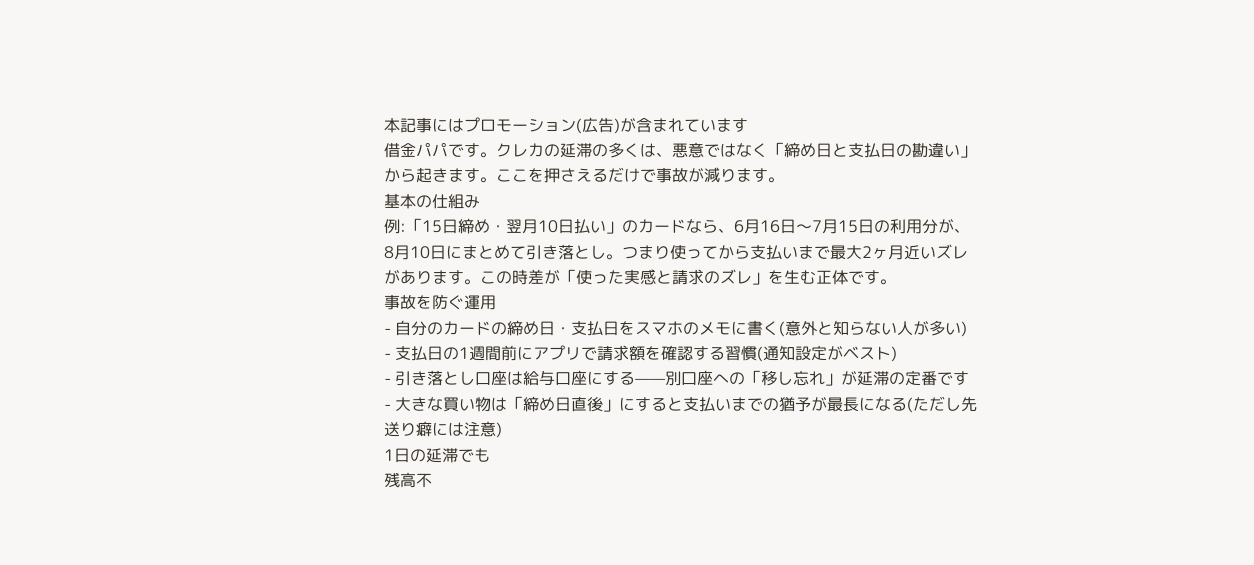本記事にはプロモーション(広告)が含まれています
借金パパです。クレカの延滞の多くは、悪意ではなく「締め日と支払日の勘違い」から起きます。ここを押さえるだけで事故が減ります。
基本の仕組み
例:「15日締め・翌月10日払い」のカードなら、6月16日〜7月15日の利用分が、8月10日にまとめて引き落とし。つまり使ってから支払いまで最大2ヶ月近いズレがあります。この時差が「使った実感と請求のズレ」を生む正体です。
事故を防ぐ運用
- 自分のカードの締め日・支払日をスマホのメモに書く(意外と知らない人が多い)
- 支払日の1週間前にアプリで請求額を確認する習慣(通知設定がベスト)
- 引き落とし口座は給与口座にする——別口座への「移し忘れ」が延滞の定番です
- 大きな買い物は「締め日直後」にすると支払いまでの猶予が最長になる(ただし先送り癖には注意)
1日の延滞でも
残高不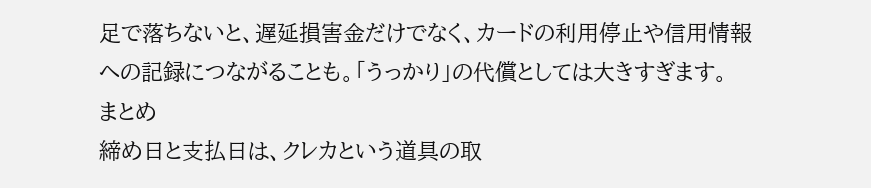足で落ちないと、遅延損害金だけでなく、カードの利用停止や信用情報への記録につながることも。「うっかり」の代償としては大きすぎます。
まとめ
締め日と支払日は、クレカという道具の取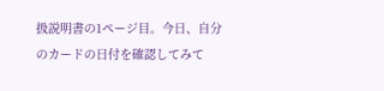扱説明書の1ページ目。今日、自分のカードの日付を確認してみて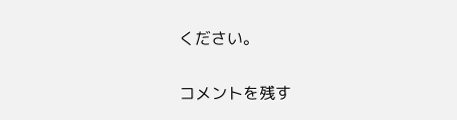ください。

コメントを残す